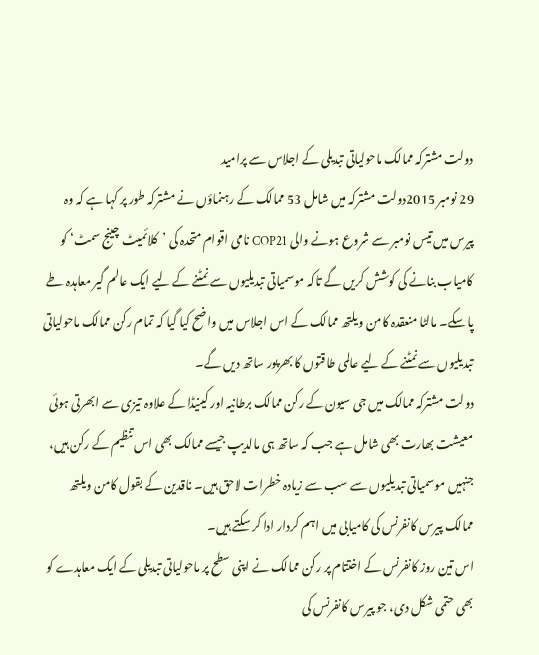دولت مشترکہ ممالک ماحولیاتی تبدیلی کے اجلاس سے پرامید
29 نومبر 2015دولت مشترکہ میں شامل 53 ممالک کے رہنماؤں نے مشترکہ طور پر کہا ہے کہ وہ پیرس میں تیس نومبر سے شروع ہونے والی COP21 نامی اقوام متحدہ کی ’کلائمیٹ چینج سمٹ‘ کو کامیاب بنانے کی کوشش کریں گے تاکہ موسمیاتی تبدیلیوں سے نمٹنے کے لیے ایک عالم گیر معاہدہ طے پا سکے۔ مالٹا منعقدہ کامن ویلتھ ممالک کے اس اجلاس میں واضح کیا گیا کہ تمام رکن ممالک ماحولیاتی تبدیلیوں سے نمٹنے کے لیے عالمی طاقتوں کا بھرپور ساتھ دیں گے۔
دولت مشترکہ ممالک میں جی سیون کے رکن ممالک برطانیہ اور کینیڈا کے علاوہ تیزی سے ابھرتی ہوئی معیشت بھارت بھی شامل ہے جب کہ ساتھ ہی مالدیپ جیسے ممالک بھی اس تنظیم کے رکن ہیں، جنہیں موسمیاتی تبدیلیوں سے سب سے زیادہ خطرات لاحق ہیں۔ ناقدین کے بقول کامن ویلتھ ممالک پیرس کانفرنس کی کامیابی میں اہم کردار ادا کر سکتے ہیں۔
اس تین روز کانفرنس کے اختتام پر رکن ممالک نے اپنی سطح پر ماحولیاتی تبدیلی کے ایک معاہدے کو بھی حتمی شکل دی، جو پیرس کانفرنس کی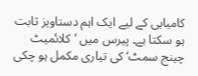کامیابی کے لیے ایک اہم دستاویز ثابت ہو سکتا ہے۔ پیرس میں ’کلائمیٹ چینج سمٹ‘ کی تیاری مکمل ہو چکی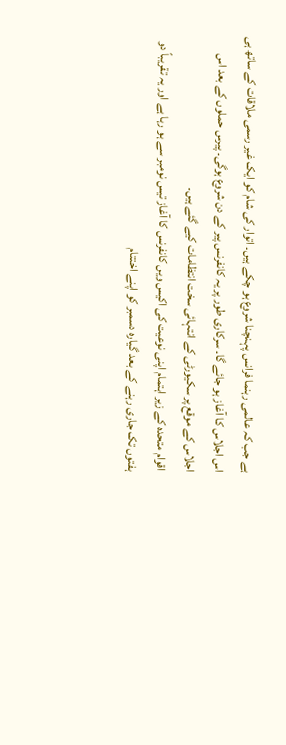ہے جب کہ عالمی رہنما فرانس پہنچنا شروع ہو چکے ہیں۔ اتوار کی شام کو ایک غیر رسمی ملاقات کے ساتھ ہی اس اجلاس کا آغاز ہو جائے گا۔ سرکاری طور پر یہ کانفرنس پیر کے دن شروع ہوگی۔ پیرس حملوں کے بعد اس اجلاس کے موقع پر سکیورٹی کے انتہائی سخت انتظامات کیے گئے ہیں۔
اقوام متحدہ کے زیر اہتمام اپنی نوعیت کی اکیس ویں کانفرنس کا آغاز تیس نومبر سے ہو رہا ہے اور یہ تقریباً دو ہفتوں تک جاری رہنے کے بعد گیارہ دسمبر کو اپنے اختتام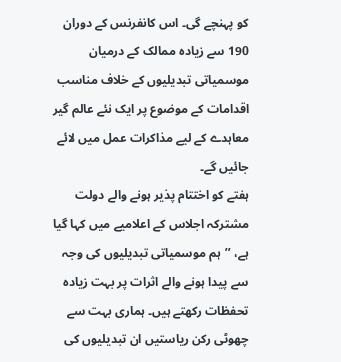کو پہنچے گی۔ اس کانفرنس کے دوران 190 سے زیادہ ممالک کے درمیان موسمیاتی تبدیلیوں کے خلاف مناسب اقدامات کے موضوع پر ایک نئے عالم گیر معاہدے کے لیے مذاکرات عمل میں لائے جائیں گے۔
ہفتے کو اختتام پذیر ہونے والے دولت مشترکہ اجلاس کے اعلامیے میں کہا گیا ہے، ’’ہم موسمیاتی تبدیلیوں کی وجہ سے پیدا ہونے والے اثرات پر بہت زیادہ تحفظات رکھتے ہیں۔ ہماری بہت سے چھوٹی رکن ریاستیں ان تبدیلیوں کی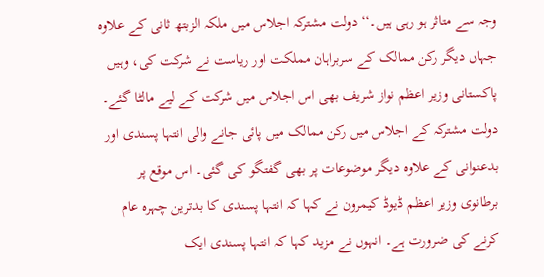وجہ سے متاثر ہو رہی ہیں۔‘‘ دولت مشترکہ اجلاس میں ملکہ الزبتھ ثانی کے علاوہ جہاں دیگر رکن ممالک کے سربراہان مملکت اور ریاست نے شرکت کی، وہیں پاکستانی وزیر اعظم نواز شریف بھی اس اجلاس میں شرکت کے لیے مالٹا گئے۔
دولت مشترکہ کے اجلاس میں رکن ممالک میں پائی جانے والی انتہا پسندی اور بدعنوانی کے علاوہ دیگر موضوعات پر بھی گفتگو کی گئی۔ اس موقع پر برطانوی وزیر اعظم ڈیوڈ کیمرون نے کہا کہ انتہا پسندی کا بدترین چہرہ عام کرنے کی ضرورت ہے۔ انہوں نے مزید کہا کہ انتہا پسندی ایک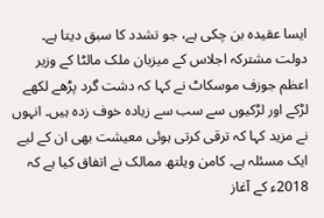ایسا عقیدہ بن چکی ہے، جو تشدد کا سبق دیتا ہے۔
دولت مشترکہ اجلاس کے میزبان ملک مالٹا کے وزیر اعظم جوزف موسکاٹ نے کہا کہ دشت گرد پڑھے لکھے لڑکے اور لڑکیوں سے سب سے زیادہ خوف زدہ ہیں۔ انہوں نے مزید کہا کہ ترقی کرتی ہوئی معیشت بھی ان کے لیے ایک مسئلہ ہے۔ کامن ویلتھ ممالک نے اتفاق کیا ہے کہ 2018ء کے آغاز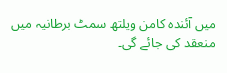میں آئندہ کامن ویلتھ سمٹ برطانیہ میں منعقد کی جائے گی۔